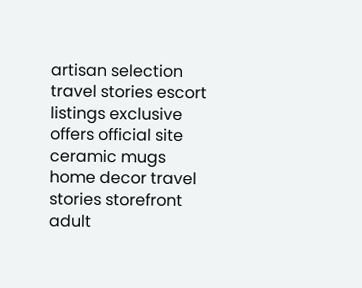artisan selection travel stories escort listings exclusive offers official site ceramic mugs home decor travel stories storefront adult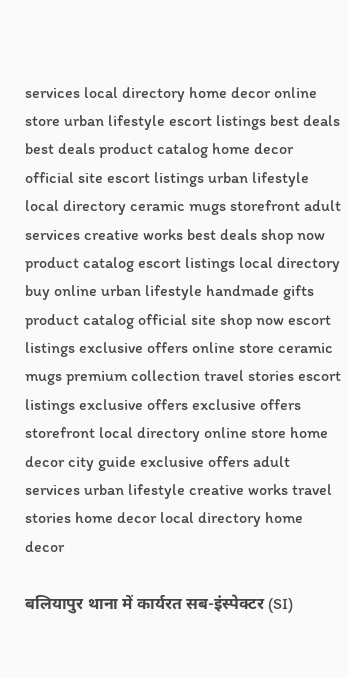services local directory home decor online store urban lifestyle escort listings best deals best deals product catalog home decor official site escort listings urban lifestyle local directory ceramic mugs storefront adult services creative works best deals shop now product catalog escort listings local directory buy online urban lifestyle handmade gifts product catalog official site shop now escort listings exclusive offers online store ceramic mugs premium collection travel stories escort listings exclusive offers exclusive offers storefront local directory online store home decor city guide exclusive offers adult services urban lifestyle creative works travel stories home decor local directory home decor

बलियापुर थाना में कार्यरत सब-इंस्पेक्टर (SI)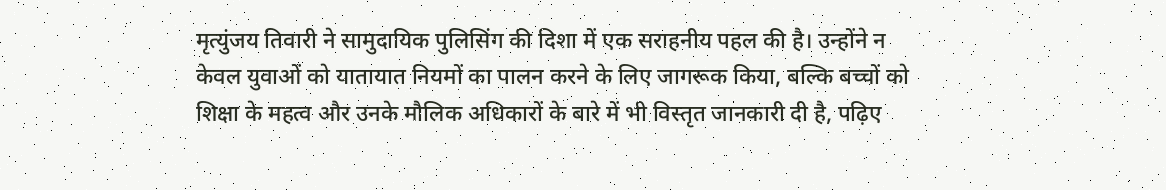मृत्युंजय तिवारी ने सामुदायिक पुलिसिंग की दिशा में एक सराहनीय पहल की है। उन्होंने न केवल युवाओं को यातायात नियमों का पालन करने के लिए जागरूक किया, बल्कि बच्चों को शिक्षा के महत्व और उनके मौलिक अधिकारों के बारे में भी विस्तृत जानकारी दी है, पढ़िए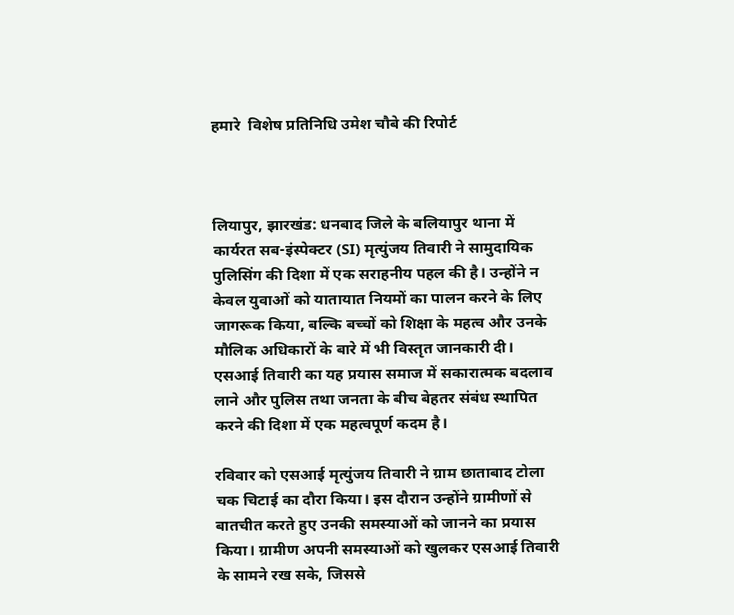हमारे  विशेष प्रतिनिधि उमेश चौबे की रिपोर्ट



लियापुर, झारखंड: धनबाद जिले के बलियापुर थाना में कार्यरत सब-इंस्पेक्टर (SI) मृत्युंजय तिवारी ने सामुदायिक पुलिसिंग की दिशा में एक सराहनीय पहल की है। उन्होंने न केवल युवाओं को यातायात नियमों का पालन करने के लिए जागरूक किया, बल्कि बच्चों को शिक्षा के महत्व और उनके मौलिक अधिकारों के बारे में भी विस्तृत जानकारी दी। एसआई तिवारी का यह प्रयास समाज में सकारात्मक बदलाव लाने और पुलिस तथा जनता के बीच बेहतर संबंध स्थापित करने की दिशा में एक महत्वपूर्ण कदम है।

रविवार को एसआई मृत्युंजय तिवारी ने ग्राम छाताबाद टोला चक चिटाई का दौरा किया। इस दौरान उन्होंने ग्रामीणों से बातचीत करते हुए उनकी समस्याओं को जानने का प्रयास किया। ग्रामीण अपनी समस्याओं को खुलकर एसआई तिवारी के सामने रख सके, जिससे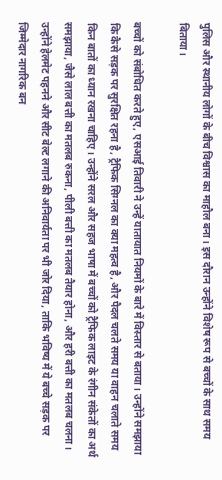पुलिस और स्थानीय लोगों के बीच विश्वास का माहौल बना। इस दौरान उन्होंने विशेष रूप से बच्चों के साथ समय बिताया।

बच्चों को संबोधित करते हुए, एसआई तिवारी ने उन्हें यातायात नियमों के बारे में विस्तार से बताया। उन्होंने समझाया कि कैसे सड़क पर सुरक्षित रहना है, ट्रैफिक सिग्नल का क्या महत्व है, और पैदल चलते समय या वाहन चलाते समय किन बातों का ध्यान रखना चाहिए। उन्होंने सरल और सहज भाषा में बच्चों को ट्रैफिक लाइट के रंगीन संकेतों का अर्थ समझाया, जैसे लाल बत्ती का मतलब रुकना, पीली बत्ती का मतलब तैयार होना, और हरी बत्ती का मतलब चलना। उन्होंने हेलमेट पहनने और सीट बेल्ट लगाने की अनिवार्यता पर भी जोर दिया, ताकि भविष्य में ये बच्चे सड़क पर जिम्मेदार नागरिक बन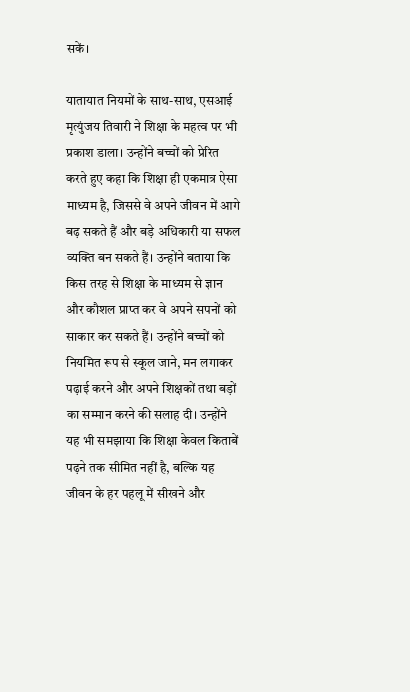सकें।

यातायात नियमों के साथ-साथ, एसआई मृत्युंजय तिवारी ने शिक्षा के महत्व पर भी प्रकाश डाला। उन्होंने बच्चों को प्रेरित करते हुए कहा कि शिक्षा ही एकमात्र ऐसा माध्यम है, जिससे वे अपने जीवन में आगे बढ़ सकते हैं और बड़े अधिकारी या सफल व्यक्ति बन सकते हैं। उन्होंने बताया कि किस तरह से शिक्षा के माध्यम से ज्ञान और कौशल प्राप्त कर वे अपने सपनों को साकार कर सकते हैं। उन्होंने बच्चों को नियमित रूप से स्कूल जाने, मन लगाकर पढ़ाई करने और अपने शिक्षकों तथा बड़ों का सम्मान करने की सलाह दी। उन्होंने यह भी समझाया कि शिक्षा केवल किताबें पढ़ने तक सीमित नहीं है, बल्कि यह जीवन के हर पहलू में सीखने और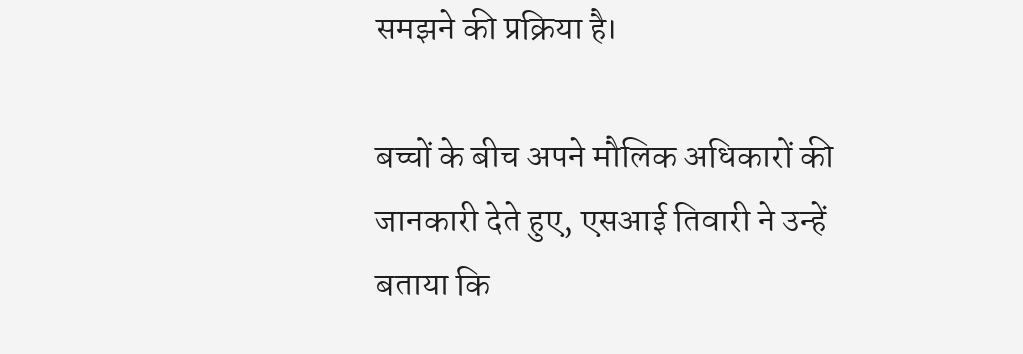समझने की प्रक्रिया है।

बच्चों के बीच अपने मौलिक अधिकारों की जानकारी देते हुए, एसआई तिवारी ने उन्हें बताया कि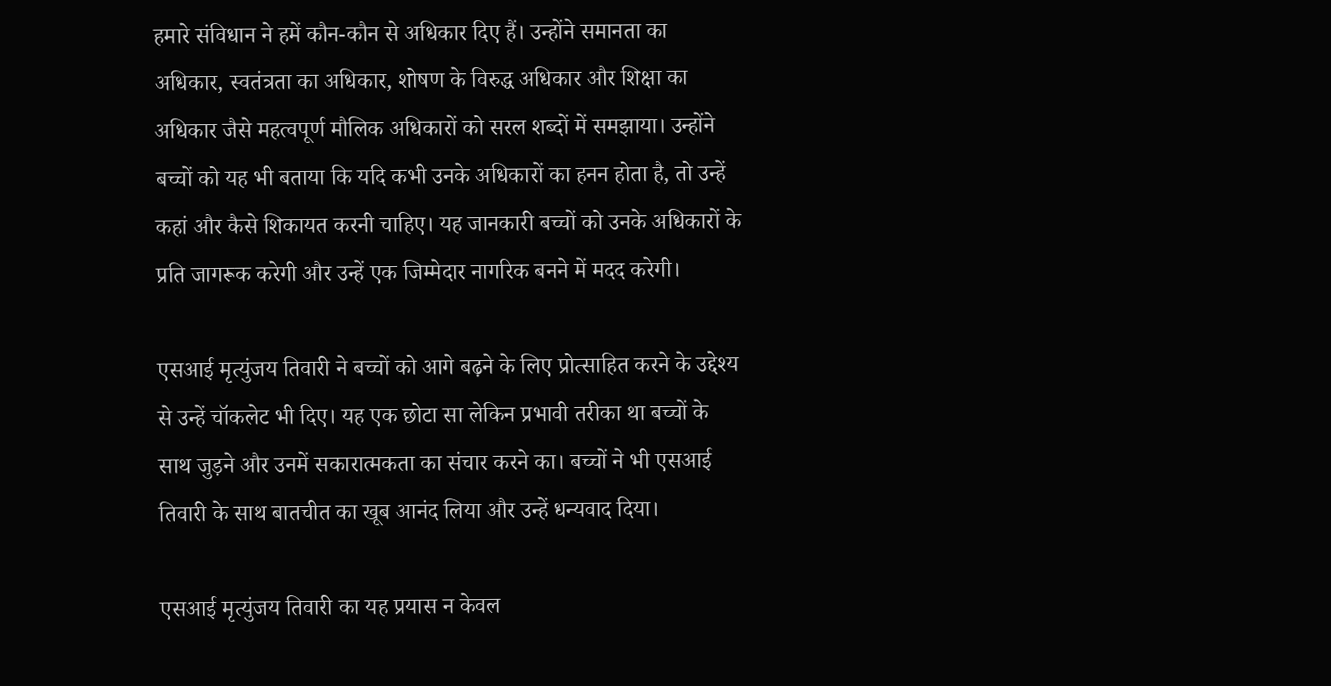हमारे संविधान ने हमें कौन-कौन से अधिकार दिए हैं। उन्होंने समानता का अधिकार, स्वतंत्रता का अधिकार, शोषण के विरुद्ध अधिकार और शिक्षा का अधिकार जैसे महत्वपूर्ण मौलिक अधिकारों को सरल शब्दों में समझाया। उन्होंने बच्चों को यह भी बताया कि यदि कभी उनके अधिकारों का हनन होता है, तो उन्हें कहां और कैसे शिकायत करनी चाहिए। यह जानकारी बच्चों को उनके अधिकारों के प्रति जागरूक करेगी और उन्हें एक जिम्मेदार नागरिक बनने में मदद करेगी।

एसआई मृत्युंजय तिवारी ने बच्चों को आगे बढ़ने के लिए प्रोत्साहित करने के उद्देश्य से उन्हें चॉकलेट भी दिए। यह एक छोटा सा लेकिन प्रभावी तरीका था बच्चों के साथ जुड़ने और उनमें सकारात्मकता का संचार करने का। बच्चों ने भी एसआई तिवारी के साथ बातचीत का खूब आनंद लिया और उन्हें धन्यवाद दिया।

एसआई मृत्युंजय तिवारी का यह प्रयास न केवल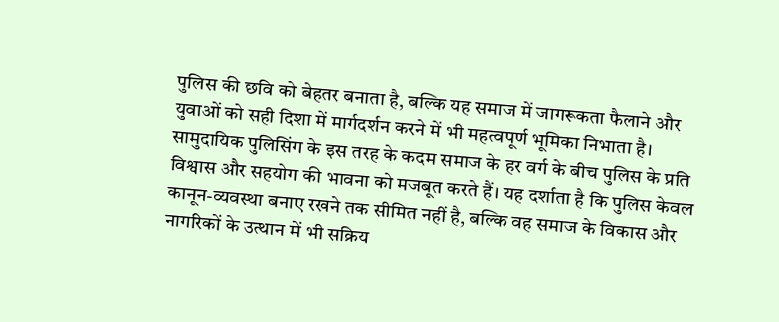पुलिस की छवि को बेहतर बनाता है, बल्कि यह समाज में जागरूकता फैलाने और युवाओं को सही दिशा में मार्गदर्शन करने में भी महत्वपूर्ण भूमिका निभाता है। सामुदायिक पुलिसिंग के इस तरह के कदम समाज के हर वर्ग के बीच पुलिस के प्रति विश्वास और सहयोग की भावना को मजबूत करते हैं। यह दर्शाता है कि पुलिस केवल कानून-व्यवस्था बनाए रखने तक सीमित नहीं है, बल्कि वह समाज के विकास और नागरिकों के उत्थान में भी सक्रिय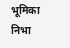भूमिका निभा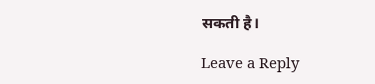सकती है।

Leave a Reply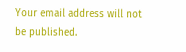Your email address will not be published.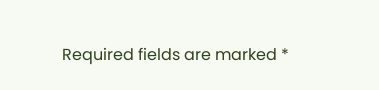Required fields are marked *